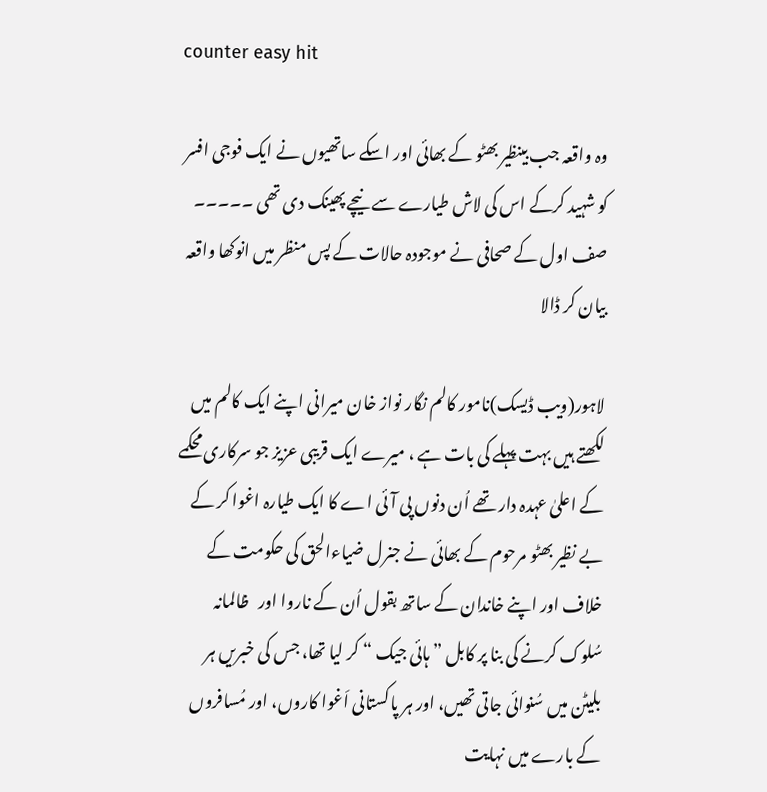counter easy hit

وہ واقعہ جب بینظیر بھٹو کے بھائی اور اسکے ساتھیوں نے ایک فوجی افسر کو شہید کرکے اس کی لاش طیارے سے نیچے پھینک دی تھی ۔۔۔۔۔ صف اول کے صحافی نے موجودہ حالات کے پس منظر میں انوکھا واقعہ بیان کر ڈالا

لاہور(ویب ڈیسک)نامور کالم نگار نواز خان میرانی اپنے ایک کالم میں لکھتے ہیں بہت پہلے کی بات ہے ، میرے ایک قریبی عزیز جو سرکاری محکمے کے اعلیٰ عہدہ دار تھے اُن دنوں پی آئی اے کا ایک طیارہ اغوا کر کے بے نظیر بھٹو مرحوم کے بھائی نے جنرل ضیاءالحق کی حکومت کے خلاف اور اپنے خاندان کے ساتھ بقول اُن کے ناروا اور   ظالمانہ سُلوک کرنے کی بنا پر کابل ” ہائی جیک “ کر لیا تھا، جس کی خبریں ہر بلیٹن میں سُنوائی جاتی تھیں، اور ہر پاکستانی اَغوا کاروں، اور مُسافروں کے بارے میں نہایت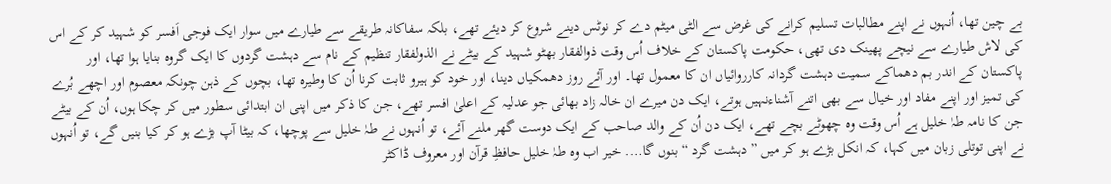بے چین تھا، اُنہوں نے اپنے مطالبات تسلیم کرانے کی غرض سے الٹی میٹم دے کر نوٹس دینے شروع کر دیئے تھے، بلکہ سفاکانہ طریقے سے طیارے میں سوار ایک فوجی اَفسر کو شہید کر کے اس کی لاش طیارے سے نیچے پھینک دی تھی، حکومت پاکستان کے خلاف اُس وقت ذوالفقار بھٹو شہید کے بیٹے نے الذولفقار تنظیم کے نام سے دہشت گردوں کا ایک گروہ بنایا ہوا تھا، اور پاکستان کے اندر بم دھماکے سمیت دہشت گردانہ کارروائیاں ان کا معمول تھا۔ اور آئے روز دھمکیاں دینا، اور خود کو ہیرو ثابت کرنا اُن کا وطیرہ تھا، بچوں کے ذہن چونکہ معصوم اور اچھے بُرے کی تمیز اور اپنے مفاد اور خیال سے بھی اتنے آشناءنہیں ہوتے، ایک دن میرے ان خالہ زاد بھائی جو عدلیہ کے اعلیٰ افسر تھے، جن کا ذکر میں اپنی ان ابتدائی سطور میں کر چکا ہوں، اُن کے بیٹے جن کا نامہ طہٰ خلیل ہے اُس وقت وہ چھوٹے بچے تھے، ایک دن اُن کے والد صاحب کے ایک دوست گھر ملنے آئے، تو اُنہوں نے طہٰ خلیل سے پوچھا، کہ بیٹا آپ بڑے ہو کر کیا بنیں گے، تو اُنہوں نے اپنی توتلی زبان میں کہا، کہ انکل بڑے ہو کر میں ” دہشت گرد “ بنوں گا…. خیر اب وہ طہٰ خلیل حافظِ قرآن اور معروف ڈاکٹر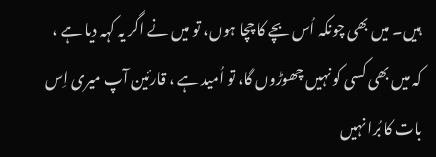ہیں۔ میں بھی چونکہ اُس بچے کا چچا ہوں، تو میں نے اگر یہ کہہ دیا ہے ، کہ میں بھی کسی کو نہیں چھوڑوں گا، تو اُمید ہے ، قارئین آپ میری اِس بات کا بُرا نہیں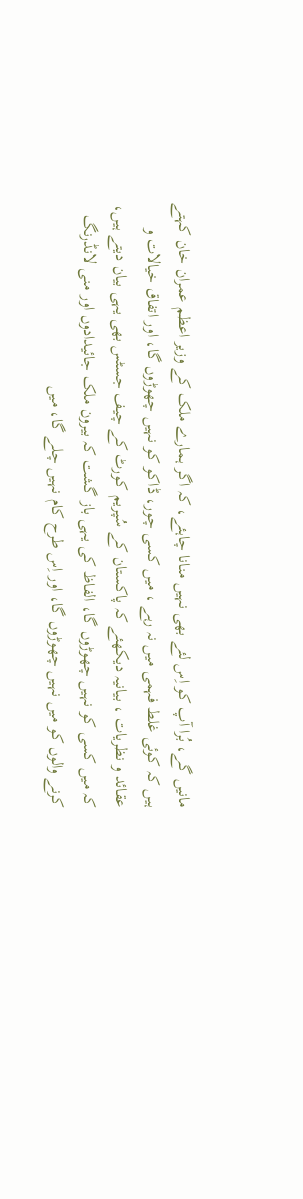مانیں گے، بُرا آپ کو اِس لئے بھی نہیں منانا چاہئے، کہ اگر ہمارے ملک کے وزیر اعظم عمران خان کہتے ہیں کہ کوئی غلط فہمی میں نہ رہے ، میں کسی چور، ڈاکو کو نہیں چھوڑوں گا، اور اتفاق خیالات و عقائد و نظریات ، بیانیہ دیکھئے کہ پاکستان کے سُپریم کورٹ کے چیف جسٹس بھی یہی بیان دیتے ہیں، کہ میں کسی کو نہیں چھوڑوں گا، الفاظ کی یہی باز گشت کہ بیرون ملک جائیدادوں اور منی لانڈرنگ کرنے والوں کو میں نہیں چھوڑوں گا، اور اِس طرح کام نہیں چلے گا، میں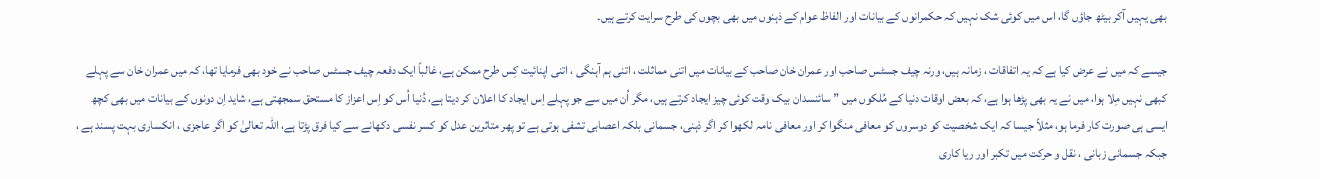بھی یہیں آکر بیٹھ جاؤں گا، اس میں کوئی شک نہیں کہ حکمرانوں کے بیانات اور الفاظ عوام کے ذہنوں میں بھی بچوں کی طرح سرایت کرتے ہیں۔

جیسے کہ میں نے عرض کیا ہے کہ یہ اتفاقات ، زمانہ ہیں، ورنہ چیف جسٹس صاحب اور عمران خان صاحب کے بیانات میں اتنی مماثلت ، اتنی ہم آہنگی ، اتنی اپنائیت کِس طرح ممکن ہے، غالباً ایک دفعہ چیف جسٹس صاحب نے خود بھی فرمایا تھا، کہ میں عمران خان سے پہلے کبھی نہیں مِلا ہوا، میں نے یہ بھی پڑھا ہوا ہے، کہ بعض اوقات دنیا کے مُلکوں میں ” سائنسدان بیک وقت کوئی چیز ایجاد کرتے ہیں، مگر اُن میں سے جو پہلے اِس ایجاد کا اعلان کر دیتا ہے، دُنیا اُس کو اِس اعزاز کا مستحق سمجھتی ہے، شاید اِن دونوں کے بیانات میں بھی کچھ ایسی ہی صورت کار فرما ہو، مثلاً جیسا کہ ایک شخصیت کو دوسروں کو معافی منگوا کر اور معافی نامہ لکھوا کر اگر ذہنی، جسمانی بلکہ اعصابی تشفی ہوتی ہے تو پھر متاثرین عدل کو کسر نفسی دکھانے سے کیا فرق پڑتا ہے، اللہ تعالیٰ کو اگر عاجزی ، انکساری بہت پسند ہے ، جبکہ جسمانی زبانی ، نقل و حرکت میں تکبر اور ریا کاری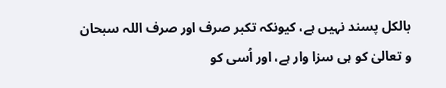بالکل پسند نہیں ہے، کیونکہ تکبر صرف اور صرف اللہ سبحان و تعالیٰ کو ہی سزا وار ہے، اور اُسی کو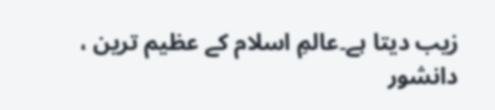زیب دیتا ہے۔عالمِ اسلام کے عظیم ترین ، دانشور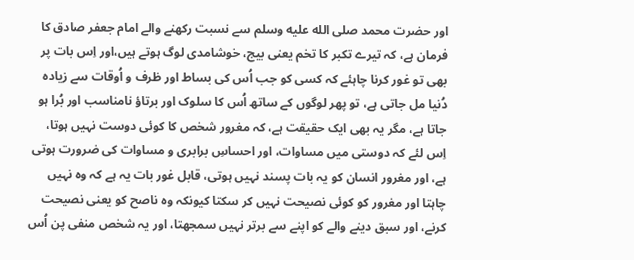اور حضرت محمد صلى الله عليه وسلم سے نسبت رکھنے والے امام جعفر صادق کا فرمان ہے، کہ تیرے تکبر کا تخم یعنی بیج، خوشامدی لوگ ہوتے ہیں،اور اِس بات پر بھی تو غور کرنا چاہئے کہ کسی کو جب اُس کی بساط اور ظرف و اُوقات سے زیادہ دُنیا مل جاتی ہے، تو پھر لوگوں کے ساتھ اُس کا سلوک اور برتاؤ نامناسب اور بُرا ہو جاتا ہے، مگر یہ بھی ایک حقیقت ہے، کہ مغرور شخص کا کوئی دوست نہیں ہوتا، اِس لئے کہ دوستی میں مساوات، اور احساسِ برابری و مساوات کی ضرورت ہوتی ہے، اور مغرور انسان کو یہ بات پسند نہیں ہوتی، قابل غور بات یہ ہے کہ وہ نہیں چاہتا اور مغرور کو کوئی نصیحت نہیں کر سکتا کیونکہ وہ ناصح کو یعنی نصیحت کرنے، اور سبق دینے والے کو اپنے سے برتر نہیں سمجھتا، اور یہ شخص منفی پن اُس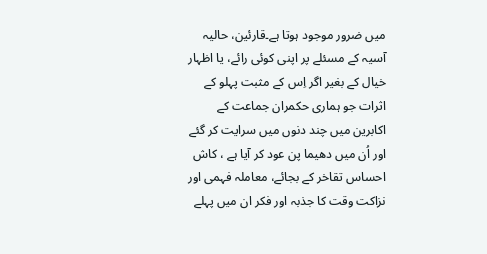میں ضرور موجود ہوتا ہے۔قارئین، حالیہ آسیہ کے مسئلے پر اپنی کوئی رائے، یا اظہار خیال کے بغیر اگر اِس کے مثبت پہلو کے اثرات جو ہماری حکمران جماعت کے اکابرین میں چند دنوں میں سرایت کر گئے اور اُن میں دھیما پن عود کر آیا ہے ، کاش احساس تقاخر کے بجائے، معاملہ فہمی اور نزاکت وقت کا جذبہ اور فکر ان میں پہلے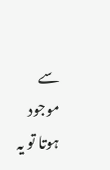سے موجود ہوتا تو یہ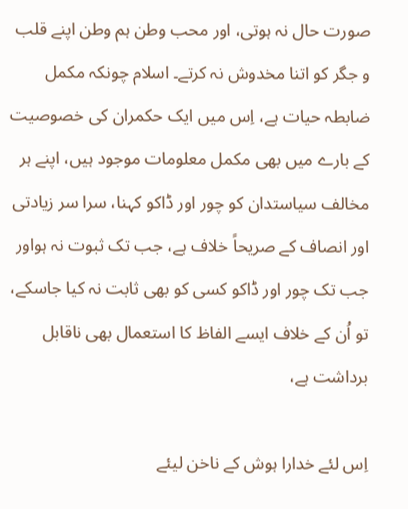صورت حال نہ ہوتی، اور محب وطن ہم وطن اپنے قلب و جگر کو اتنا مخدوش نہ کرتے۔ اسلام چونکہ مکمل ضابطہ حیات ہے، اِس میں ایک حکمران کی خصوصیت کے بارے میں بھی مکمل معلومات موجود ہیں، اپنے ہر مخالف سیاستدان کو چور اور ڈاکو کہنا، سرا سر زیادتی اور انصاف کے صریحاً خلاف ہے، جب تک ثبوت نہ ہواور جب تک چور اور ڈاکو کسی کو بھی ثابت نہ کیا جاسکے، تو اُن کے خلاف ایسے الفاظ کا استعمال بھی ناقابل برداشت ہے،

اِس لئے خدارا ہوش کے ناخن لیئے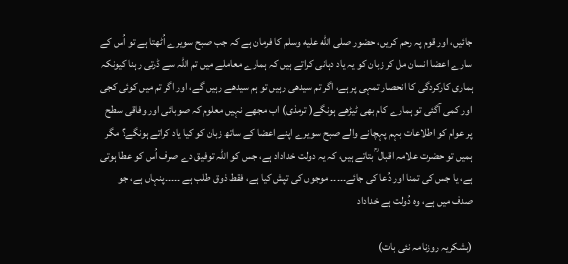جائیں، اور قوم پہ رحم کریں، حضور صلى الله عليه وسلم کا فرمان ہے کہ جب صبح سویرے اُٹھتا ہے تو اُس کے سارے اعضا انسان مل کر زبان کو یہ یاد دہانی کراتے ہیں کہ ہمارے معاملے میں تم اللہ سے ڈرتی رہنا کیونکہ ہماری کارکردگی کا انحصار تمہی پر ہے، اگر تم سیدھی رہیں تو ہم سیدھے رہیں گے، اور اگر تم میں کوئی کجی اور کمی آگئی تو ہمارے کام بھی ٹیڑھے ہونگے( ترمذی) اب مجھے نہیں معلوم کہ صوبائی اور وفاقی سطح پر عوام کو اطلاعات بہم پہچانے والے صبح سویرے اپنے اعضا کے ساتھ زبان کو کیا یاد کراتے ہونگے؟ مگر ہمیں تو حضرت علامہ اقبال ؒ بتاتے ہیں، کہ یہ دولت خداداد ہے، جس کو اللہ توفیق دے صرف اُس کو عطا ہوتی ہے، یا جس کی تمنا اور دُعا کی جائے۔۔۔۔۔ موجوں کی تپش کیا ہے، فقط ذوق طلب ہے ۔۔۔۔۔پنہاں ہے، جو صدف میں ہے، وہ دُولت ہے خداداد

(بشکریہ روزنامہ نئی بات)